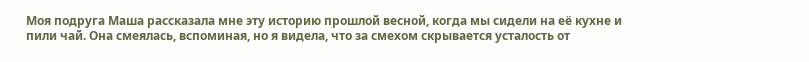Моя подруга Маша рассказала мне эту историю прошлой весной, когда мы сидели на её кухне и пили чай. Она смеялась, вспоминая, но я видела, что за смехом скрывается усталость от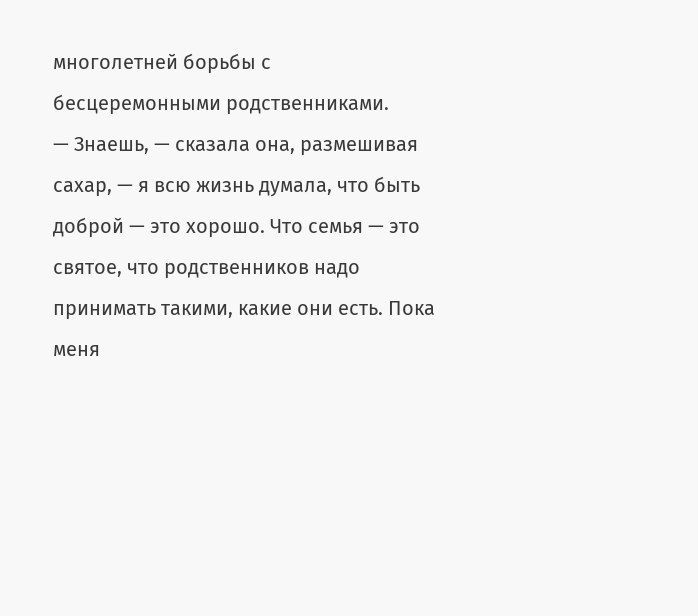многолетней борьбы с бесцеремонными родственниками.
— Знаешь, — сказала она, размешивая сахар, — я всю жизнь думала, что быть доброй — это хорошо. Что семья — это святое, что родственников надо принимать такими, какие они есть. Пока меня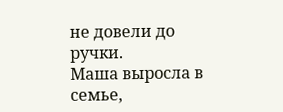не довели до ручки.
Маша выросла в семье,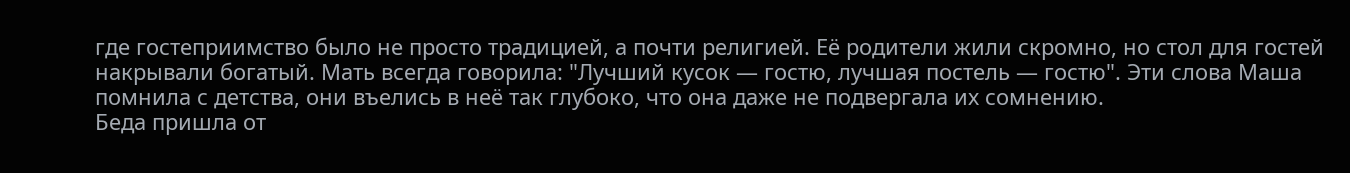где гостеприимство было не просто традицией, а почти религией. Её родители жили скромно, но стол для гостей накрывали богатый. Мать всегда говорила: "Лучший кусок — гостю, лучшая постель — гостю". Эти слова Маша помнила с детства, они въелись в неё так глубоко, что она даже не подвергала их сомнению.
Беда пришла от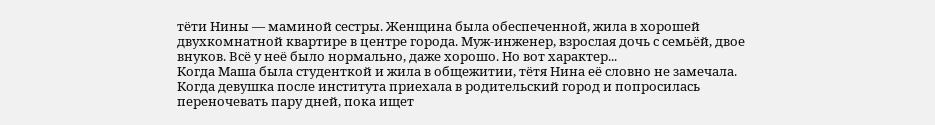тёти Нины — маминой сестры. Женщина была обеспеченной, жила в хорошей двухкомнатной квартире в центре города. Муж-инженер, взрослая дочь с семьёй, двое внуков. Всё у неё было нормально, даже хорошо. Но вот характер...
Когда Маша была студенткой и жила в общежитии, тётя Нина её словно не замечала. Когда девушка после института приехала в родительский город и попросилась переночевать пару дней, пока ищет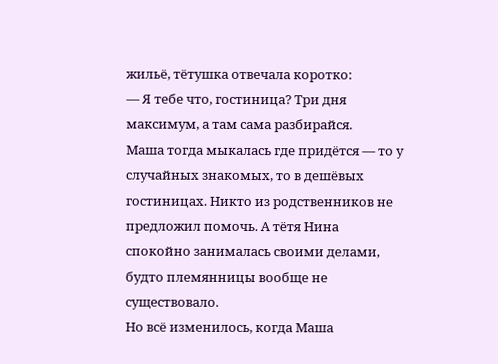жильё, тётушка отвечала коротко:
— Я тебе что, гостиница? Три дня максимум, а там сама разбирайся.
Маша тогда мыкалась где придётся — то у случайных знакомых, то в дешёвых гостиницах. Никто из родственников не предложил помочь. А тётя Нина спокойно занималась своими делами, будто племянницы вообще не существовало.
Но всё изменилось, когда Маша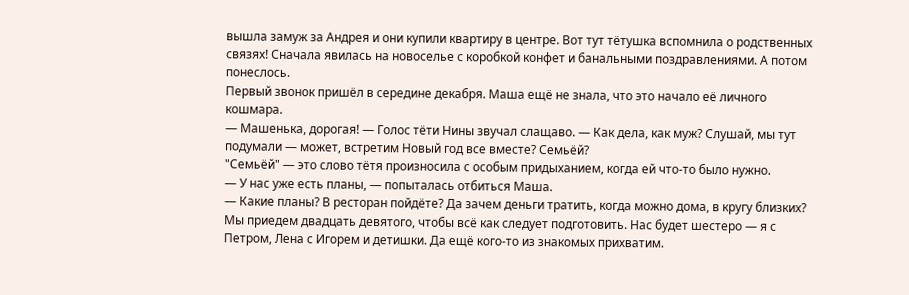вышла замуж за Андрея и они купили квартиру в центре. Вот тут тётушка вспомнила о родственных связях! Сначала явилась на новоселье с коробкой конфет и банальными поздравлениями. А потом понеслось.
Первый звонок пришёл в середине декабря. Маша ещё не знала, что это начало её личного кошмара.
— Машенька, дорогая! — Голос тёти Нины звучал слащаво. — Как дела, как муж? Слушай, мы тут подумали — может, встретим Новый год все вместе? Семьёй?
"Семьёй" — это слово тётя произносила с особым придыханием, когда ей что-то было нужно.
— У нас уже есть планы, — попыталась отбиться Маша.
— Какие планы? В ресторан пойдёте? Да зачем деньги тратить, когда можно дома, в кругу близких? Мы приедем двадцать девятого, чтобы всё как следует подготовить. Нас будет шестеро — я с Петром, Лена с Игорем и детишки. Да ещё кого-то из знакомых прихватим.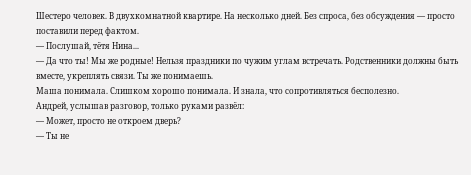Шестеро человек. В двухкомнатной квартире. На несколько дней. Без спроса, без обсуждения — просто поставили перед фактом.
— Послушай, тётя Нина...
— Да что ты! Мы же родные! Нельзя праздники по чужим углам встречать. Родственники должны быть вместе, укреплять связи. Ты же понимаешь.
Маша понимала. Слишком хорошо понимала. И знала, что сопротивляться бесполезно.
Андрей, услышав разговор, только руками развёл:
— Может, просто не откроем дверь?
— Ты не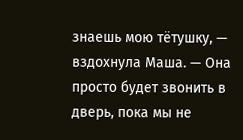знаешь мою тётушку, — вздохнула Маша. — Она просто будет звонить в дверь, пока мы не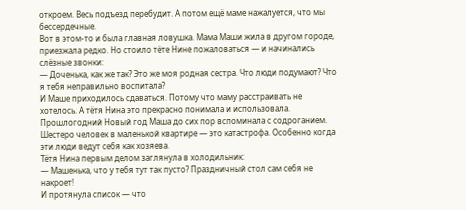откроем. Весь подъезд перебудит. А потом ещё маме нажалуется, что мы бессердечные.
Вот в этом-то и была главная ловушка. Мама Маши жила в другом городе, приезжала редко. Но стоило тёте Нине пожаловаться — и начинались слёзные звонки:
— Доченька, как же так? Это же моя родная сестра. Что люди подумают? Что я тебя неправильно воспитала?
И Маше приходилось сдаваться. Потому что маму расстраивать не хотелось. А тётя Нина это прекрасно понимала и использовала.
Прошлогодний Новый год Маша до сих пор вспоминала с содроганием. Шестеро человек в маленькой квартире — это катастрофа. Особенно когда эти люди ведут себя как хозяева.
Тётя Нина первым делом заглянула в холодильник:
— Машенька, что у тебя тут так пусто? Праздничный стол сам себя не накроет!
И протянула список — что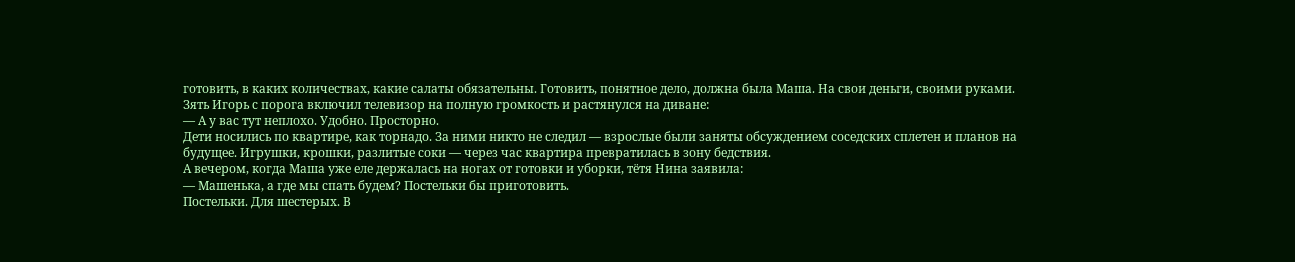готовить, в каких количествах, какие салаты обязательны. Готовить, понятное дело, должна была Маша. На свои деньги, своими руками.
Зять Игорь с порога включил телевизор на полную громкость и растянулся на диване:
— А у вас тут неплохо. Удобно. Просторно.
Дети носились по квартире, как торнадо. За ними никто не следил — взрослые были заняты обсуждением соседских сплетен и планов на будущее. Игрушки, крошки, разлитые соки — через час квартира превратилась в зону бедствия.
А вечером, когда Маша уже еле держалась на ногах от готовки и уборки, тётя Нина заявила:
— Машенька, а где мы спать будем? Постельки бы приготовить.
Постельки. Для шестерых. В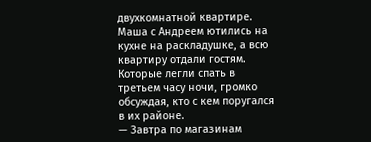двухкомнатной квартире.
Маша с Андреем ютились на кухне на раскладушке, а всю квартиру отдали гостям. Которые легли спать в третьем часу ночи, громко обсуждая, кто с кем поругался в их районе.
— Завтра по магазинам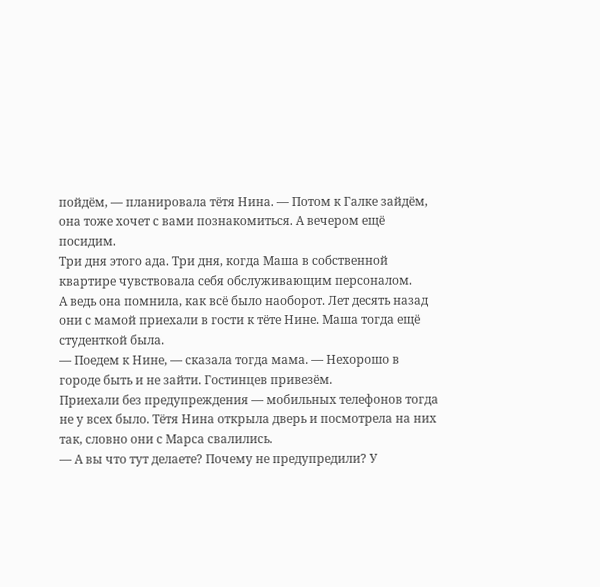пойдём, — планировала тётя Нина. — Потом к Галке зайдём, она тоже хочет с вами познакомиться. А вечером ещё посидим.
Три дня этого ада. Три дня, когда Маша в собственной квартире чувствовала себя обслуживающим персоналом.
А ведь она помнила, как всё было наоборот. Лет десять назад они с мамой приехали в гости к тёте Нине. Маша тогда ещё студенткой была.
— Поедем к Нине, — сказала тогда мама. — Нехорошо в городе быть и не зайти. Гостинцев привезём.
Приехали без предупреждения — мобильных телефонов тогда не у всех было. Тётя Нина открыла дверь и посмотрела на них так, словно они с Марса свалились.
— А вы что тут делаете? Почему не предупредили? У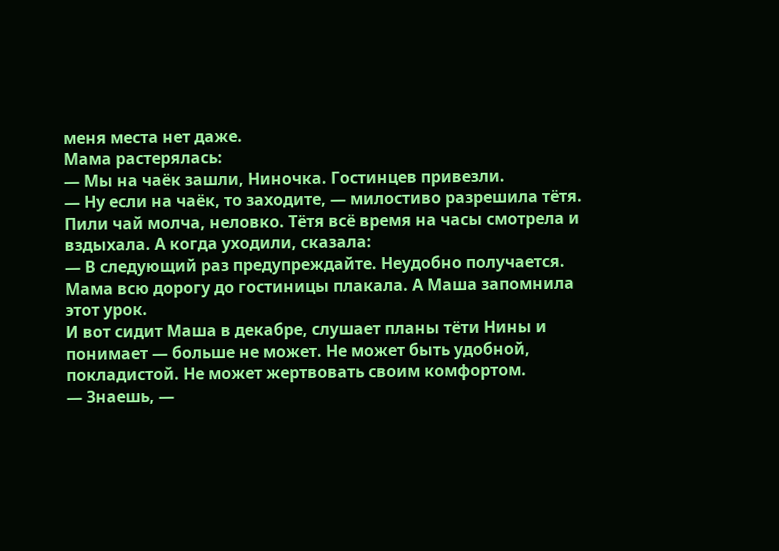меня места нет даже.
Мама растерялась:
— Мы на чаёк зашли, Ниночка. Гостинцев привезли.
— Ну если на чаёк, то заходите, — милостиво разрешила тётя.
Пили чай молча, неловко. Тётя всё время на часы смотрела и вздыхала. А когда уходили, сказала:
— В следующий раз предупреждайте. Неудобно получается.
Мама всю дорогу до гостиницы плакала. А Маша запомнила этот урок.
И вот сидит Маша в декабре, слушает планы тёти Нины и понимает — больше не может. Не может быть удобной, покладистой. Не может жертвовать своим комфортом.
— Знаешь, —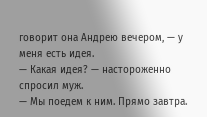говорит она Андрею вечером, — у меня есть идея.
— Какая идея? — настороженно спросил муж.
— Мы поедем к ним. Прямо завтра.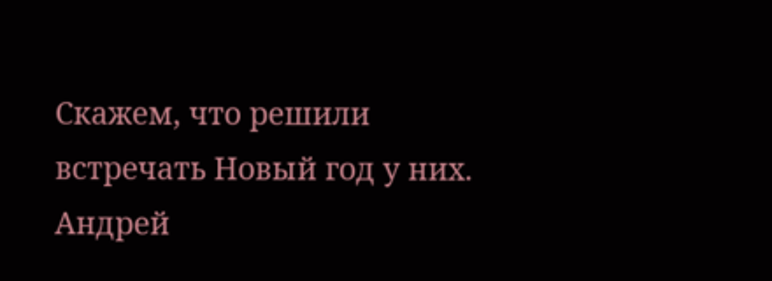Скажем, что решили встречать Новый год у них.
Андрей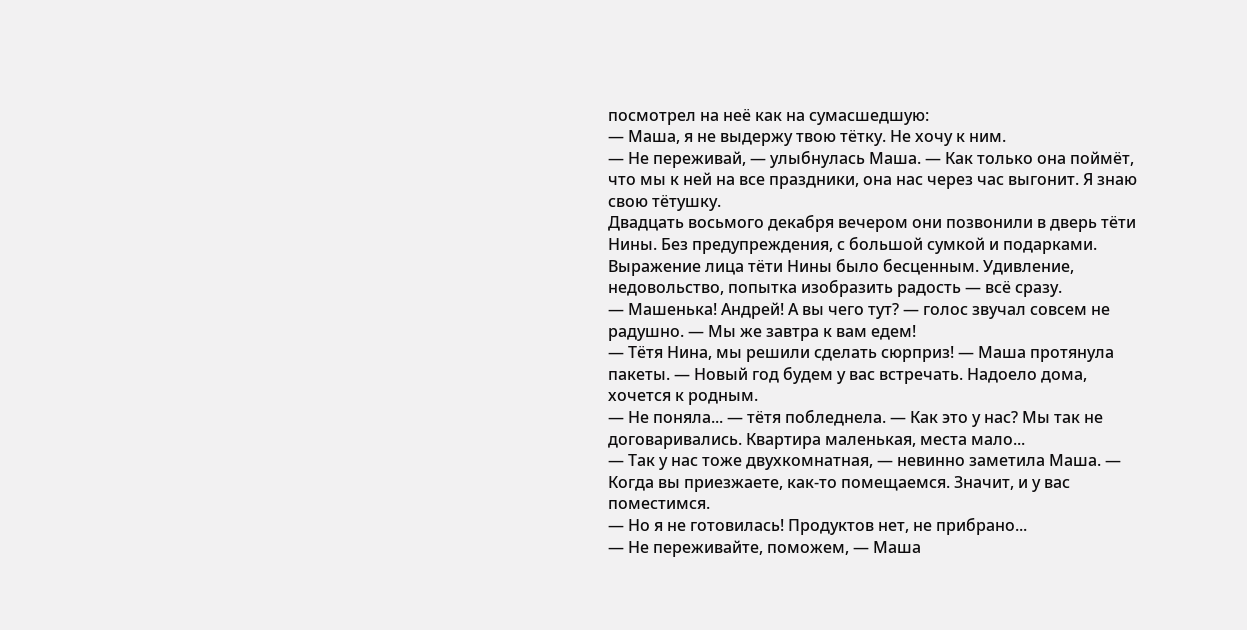посмотрел на неё как на сумасшедшую:
— Маша, я не выдержу твою тётку. Не хочу к ним.
— Не переживай, — улыбнулась Маша. — Как только она поймёт, что мы к ней на все праздники, она нас через час выгонит. Я знаю свою тётушку.
Двадцать восьмого декабря вечером они позвонили в дверь тёти Нины. Без предупреждения, с большой сумкой и подарками.
Выражение лица тёти Нины было бесценным. Удивление, недовольство, попытка изобразить радость — всё сразу.
— Машенька! Андрей! А вы чего тут? — голос звучал совсем не радушно. — Мы же завтра к вам едем!
— Тётя Нина, мы решили сделать сюрприз! — Маша протянула пакеты. — Новый год будем у вас встречать. Надоело дома, хочется к родным.
— Не поняла... — тётя побледнела. — Как это у нас? Мы так не договаривались. Квартира маленькая, места мало...
— Так у нас тоже двухкомнатная, — невинно заметила Маша. — Когда вы приезжаете, как-то помещаемся. Значит, и у вас поместимся.
— Но я не готовилась! Продуктов нет, не прибрано...
— Не переживайте, поможем, — Маша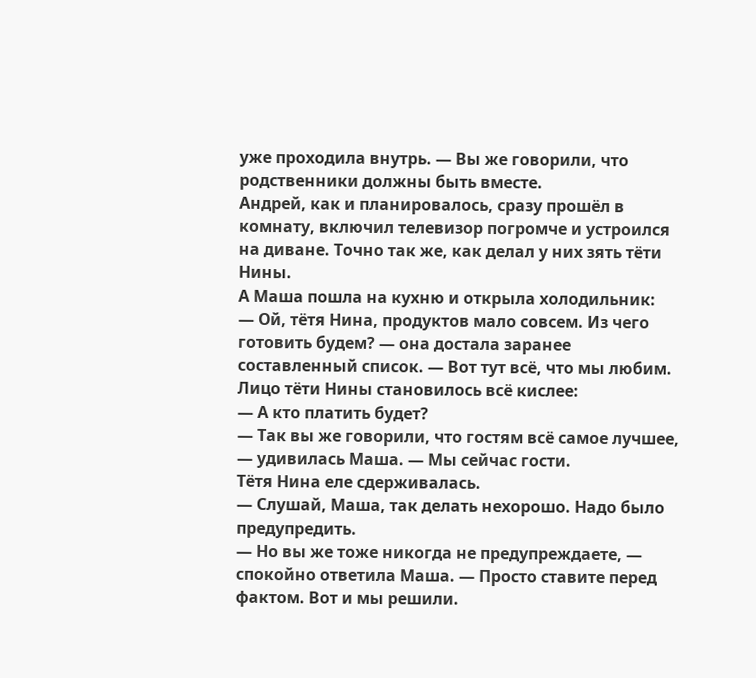уже проходила внутрь. — Вы же говорили, что родственники должны быть вместе.
Андрей, как и планировалось, сразу прошёл в комнату, включил телевизор погромче и устроился на диване. Точно так же, как делал у них зять тёти Нины.
А Маша пошла на кухню и открыла холодильник:
— Ой, тётя Нина, продуктов мало совсем. Из чего готовить будем? — она достала заранее составленный список. — Вот тут всё, что мы любим.
Лицо тёти Нины становилось всё кислее:
— А кто платить будет?
— Так вы же говорили, что гостям всё самое лучшее, — удивилась Маша. — Мы сейчас гости.
Тётя Нина еле сдерживалась.
— Слушай, Маша, так делать нехорошо. Надо было предупредить.
— Но вы же тоже никогда не предупреждаете, — спокойно ответила Маша. — Просто ставите перед фактом. Вот и мы решили.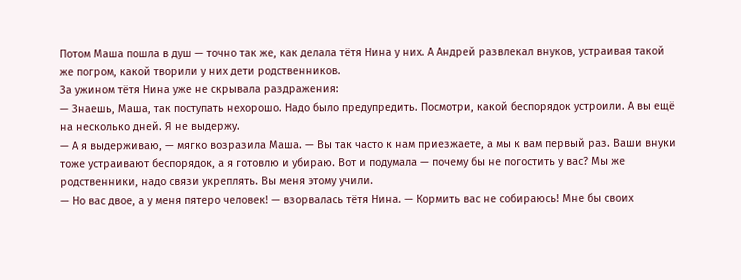Потом Маша пошла в душ — точно так же, как делала тётя Нина у них. А Андрей развлекал внуков, устраивая такой же погром, какой творили у них дети родственников.
За ужином тётя Нина уже не скрывала раздражения:
— Знаешь, Маша, так поступать нехорошо. Надо было предупредить. Посмотри, какой беспорядок устроили. А вы ещё на несколько дней. Я не выдержу.
— А я выдерживаю, — мягко возразила Маша. — Вы так часто к нам приезжаете, а мы к вам первый раз. Ваши внуки тоже устраивают беспорядок, а я готовлю и убираю. Вот и подумала — почему бы не погостить у вас? Мы же родственники, надо связи укреплять. Вы меня этому учили.
— Но вас двое, а у меня пятеро человек! — взорвалась тётя Нина. — Кормить вас не собираюсь! Мне бы своих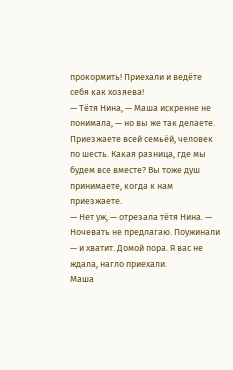прокормить! Приехали и ведёте себя как хозяева!
— Тётя Нина, — Маша искренне не понимала, — но вы же так делаете. Приезжаете всей семьёй, человек по шесть. Какая разница, где мы будем все вместе? Вы тоже душ принимаете, когда к нам приезжаете.
— Нет уж, — отрезала тётя Нина. — Ночевать не предлагаю. Поужинали — и хватит. Домой пора. Я вас не ждала, нагло приехали.
Маша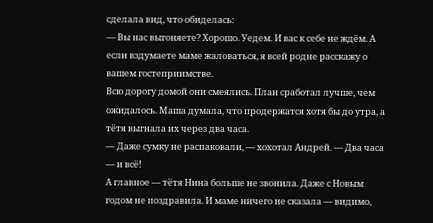сделала вид, что обиделась:
— Вы нас выгоняете? Хорошо. Уедем. И вас к себе не ждём. А если вздумаете маме жаловаться, я всей родне расскажу о вашем гостеприимстве.
Всю дорогу домой они смеялись. План сработал лучше, чем ожидалось. Маша думала, что продержатся хотя бы до утра, а тётя выгнала их через два часа.
— Даже сумку не распаковали, — хохотал Андрей. — Два часа — и всё!
А главное — тётя Нина больше не звонила. Даже с Новым годом не поздравила. И маме ничего не сказала — видимо,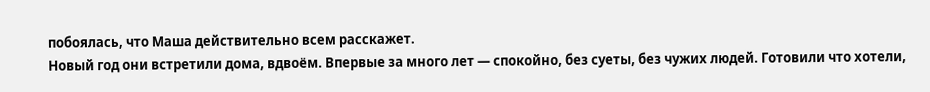побоялась, что Маша действительно всем расскажет.
Новый год они встретили дома, вдвоём. Впервые за много лет — спокойно, без суеты, без чужих людей. Готовили что хотели,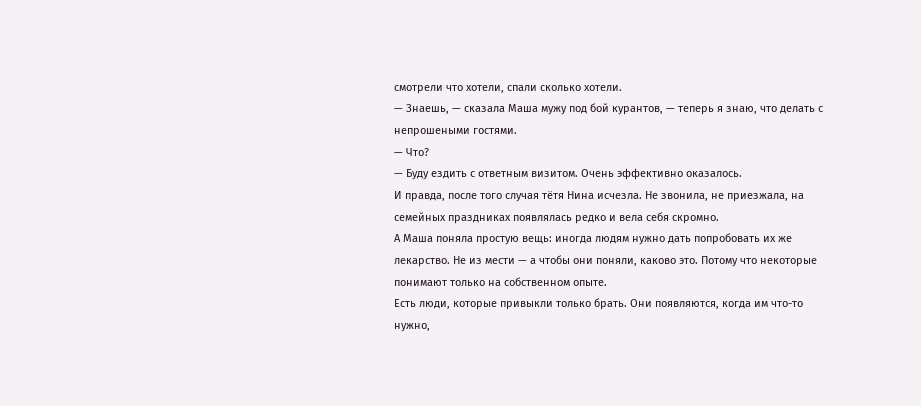смотрели что хотели, спали сколько хотели.
— Знаешь, — сказала Маша мужу под бой курантов, — теперь я знаю, что делать с непрошеными гостями.
— Что?
— Буду ездить с ответным визитом. Очень эффективно оказалось.
И правда, после того случая тётя Нина исчезла. Не звонила, не приезжала, на семейных праздниках появлялась редко и вела себя скромно.
А Маша поняла простую вещь: иногда людям нужно дать попробовать их же лекарство. Не из мести — а чтобы они поняли, каково это. Потому что некоторые понимают только на собственном опыте.
Есть люди, которые привыкли только брать. Они появляются, когда им что-то нужно,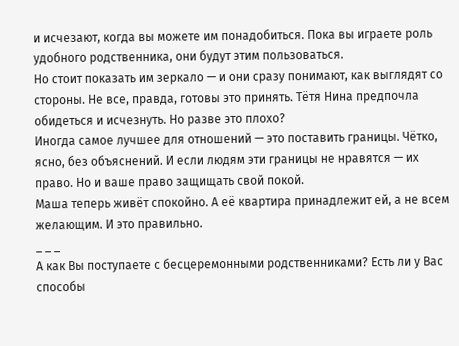и исчезают, когда вы можете им понадобиться. Пока вы играете роль удобного родственника, они будут этим пользоваться.
Но стоит показать им зеркало — и они сразу понимают, как выглядят со стороны. Не все, правда, готовы это принять. Тётя Нина предпочла обидеться и исчезнуть. Но разве это плохо?
Иногда самое лучшее для отношений — это поставить границы. Чётко, ясно, без объяснений. И если людям эти границы не нравятся — их право. Но и ваше право защищать свой покой.
Маша теперь живёт спокойно. А её квартира принадлежит ей, а не всем желающим. И это правильно.
_ _ _
А как Вы поступаете с бесцеремонными родственниками? Есть ли у Вас способы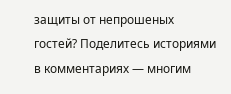защиты от непрошеных гостей? Поделитесь историями в комментариях — многим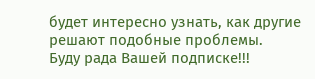будет интересно узнать, как другие решают подобные проблемы.
Буду рада Вашей подписке!!!